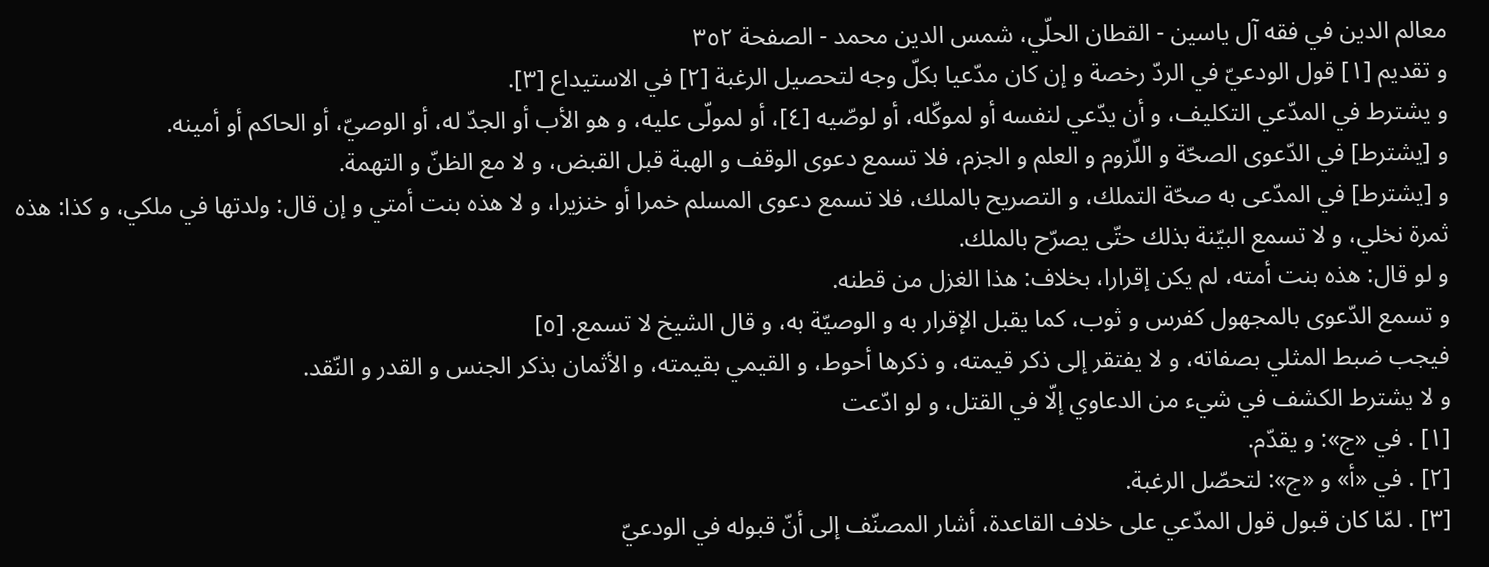معالم الدين في فقه آل ياسين - القطان الحلّي، شمس الدين محمد - الصفحة ٣٥٢
و تقديم [١] قول الودعيّ في الردّ رخصة و إن كان مدّعيا بكلّ وجه لتحصيل الرغبة [٢] في الاستيداع [٣].
و يشترط في المدّعي التكليف، و أن يدّعي لنفسه أو لموكّله، أو لوصّيه [٤]، أو لمولّى عليه، و هو الأب أو الجدّ له، أو الوصيّ، أو الحاكم أو أمينه.
و [يشترط] في الدّعوى الصحّة و اللّزوم و العلم و الجزم، فلا تسمع دعوى الوقف و الهبة قبل القبض، و لا مع الظنّ و التهمة.
و [يشترط] في المدّعى به صحّة التملك، و التصريح بالملك، فلا تسمع دعوى المسلم خمرا أو خنزيرا، و لا هذه بنت أمتي و إن قال: ولدتها في ملكي، و كذا: هذه ثمرة نخلي، و لا تسمع البيّنة بذلك حتّى يصرّح بالملك.
و لو قال: هذه بنت أمته، لم يكن إقرارا، بخلاف: هذا الغزل من قطنه.
و تسمع الدّعوى بالمجهول كفرس و ثوب، كما يقبل الإقرار به و الوصيّة به، و قال الشيخ لا تسمع. [٥]
فيجب ضبط المثلي بصفاته، و لا يفتقر إلى ذكر قيمته، و ذكرها أحوط، و القيمي بقيمته، و الأثمان بذكر الجنس و القدر و النّقد.
و لا يشترط الكشف في شيء من الدعاوي إلّا في القتل، و لو ادّعت
[١] . في «ج»: و يقدّم.
[٢] . في «أ» و «ج»: لتحصّل الرغبة.
[٣] . لمّا كان قبول قول المدّعي على خلاف القاعدة، أشار المصنّف إلى أنّ قبوله في الودعيّ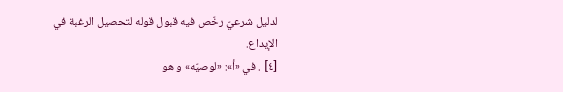لدليل شرعيّ رخّص فيه قبول قوله لتحصيل الرغبة في الإيداع.
[٤] . في «أ»: «لوصيّه» و هو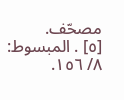مصحّف.
[٥] . المبسوط: ٨/ ١٥٦.